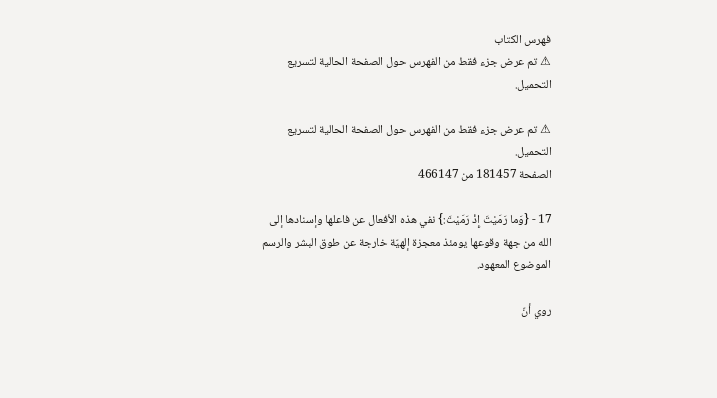فهرس الكتاب
⚠ تم عرض جزء فقط من الفهرس حول الصفحة الحالية لتسريع التحميل.

⚠ تم عرض جزء فقط من الفهرس حول الصفحة الحالية لتسريع التحميل.
الصفحة 181457 من 466147

17 - {وَما رَمَيْتَ إِذْ رَمَيْتَ:} نفي هذه الأفعال عن فاعلها وإسنادها إلى الله من جهة وقوعها يومئذ معجزة إلهيّة خارجة عن طوق البشر والرسم الموضوع المعهود.

روي أنّ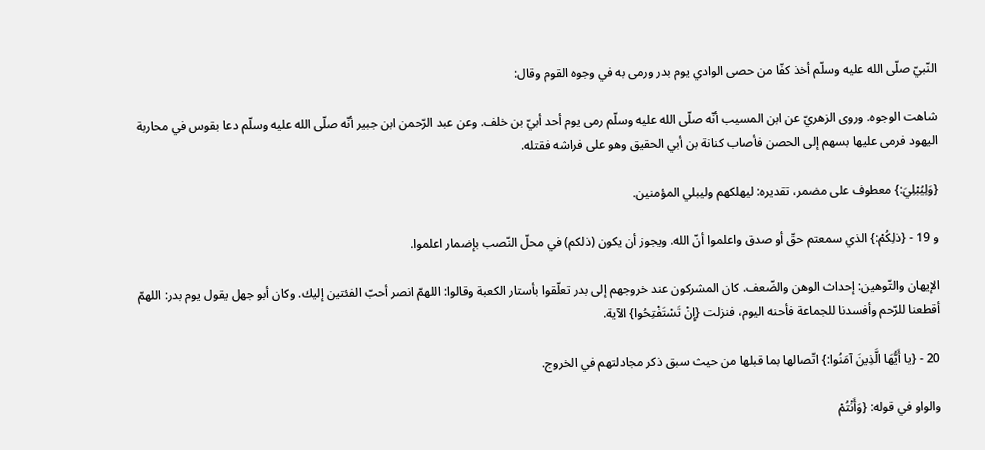النّبيّ صلّى الله عليه وسلّم أخذ كفّا من حصى الوادي يوم بدر ورمى به في وجوه القوم وقال:

شاهت الوجوه. وروى الزهريّ عن ابن المسيب أنّه صلّى الله عليه وسلّم رمى يوم أحد أبيّ بن خلف. وعن عبد الرّحمن ابن جبير أنّه صلّى الله عليه وسلّم دعا بقوس في محاربة اليهود فرمى عليها بسهم إلى الحصن فأصاب كنانة بن أبي الحقيق وهو على فراشه فقتله.

{وَلِيُبْلِيَ:} معطوف على مضمر، تقديره: ليهلكهم وليبلي المؤمنين.

و 19 - {ذلِكُمْ:} الذي سمعتم حقّ أو صدق واعلموا أنّ الله. ويجوز أن يكون (ذلكم) في محلّ النّصب بإضمار اعلموا.

الإيهان والتّوهين: إحداث الوهن والضّعف. كان المشركون عند خروجهم إلى بدر تعلّقوا بأستار الكعبة وقالوا: اللهمّ انصر أحبّ الفئتين إليك. وكان أبو جهل يقول يوم بدر: اللهمّ أقطعنا للرّحم وأفسدنا للجماعة فأحنه اليوم، فنزلت {إِنْ تَسْتَفْتِحُوا} الآية.

20 - {يا أَيُّهَا الَّذِينَ آمَنُوا:} اتّصالها بما قبلها من حيث سبق ذكر مجادلتهم في الخروج.

والواو في قوله: {وَأَنْتُمْ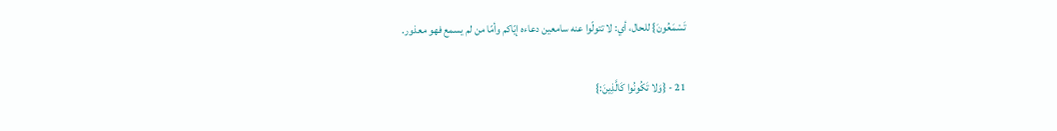تَسْمَعُونَ} للحال، أي: لا تتولّوا عنه سامعين دعاءه إيّاكم وأمّا من لم يسمع فهو معذور.

21 - {وَلا تَكُونُوا كَالَّذِينَ:}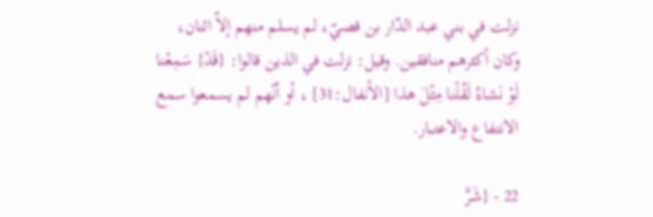نزلت في بني عبد الدّار بن قصيّ، لم يسلم منهم إلاّ اثنان، وكان أكثرهم منافقين. وقيل: نزلت في الذين قالوا: {قَدْ} سَمِعْنا لَوْ نَشاءُ لَقُلْنا مِثْلَ هذا [الأنفال:31] ، أو أنّهم لم يسمعوا سمع الانتفاع والاعتبار.

22 - {شَرَّ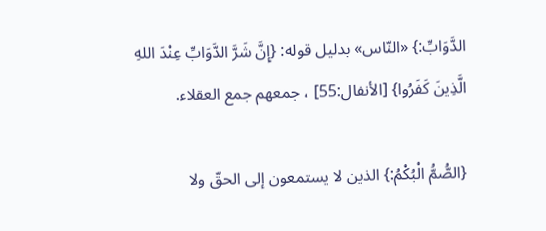الدَّوَابِّ:} «النّاس» بدليل قوله: {إِنَّ شَرَّ الدَّوَابِّ عِنْدَ اللهِ الَّذِينَ كَفَرُوا} [الأنفال:55] ، جمعهم جمع العقلاء.

{الصُّمُّ الْبُكْمُ:} الذين لا يستمعون إلى الحقّ ولا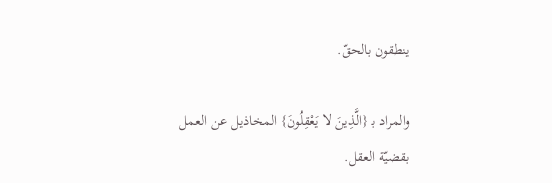ينطقون بالحقّ.

والمراد ب‍ {الَّذِينَ لا يَعْقِلُونَ} المخاذيل عن العمل بقضيّة العقل.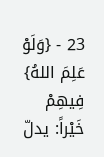23 - {وَلَوْ عَلِمَ اللهُ} فِيهِمْ خَيْراً: يدلّ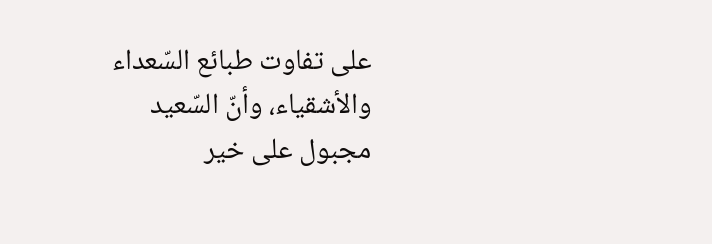على تفاوت طبائع السّعداء والأشقياء، وأنّ السّعيد مجبول على خير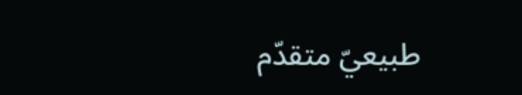طبيعيّ متقدّم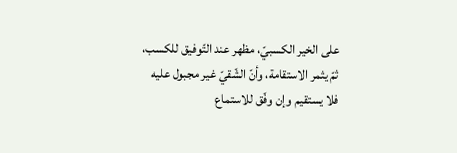على الخير الكسبيّ، مظهر عند التّوفيق للكسب، ثمّ يثمر الاستقامة، وأنّ الشّقيّ غير مجبول عليه فلا يستقيم وإن وفّق للاستماع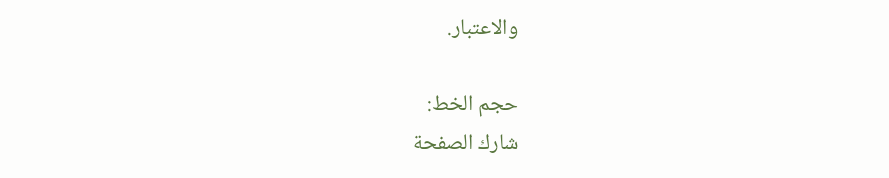والاعتبار.

حجم الخط:
شارك الصفحة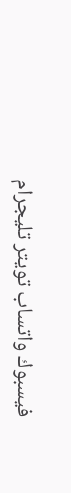فيسبوك واتساب تويتر تليجرام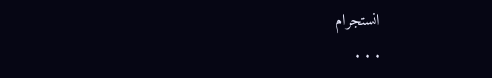انستجرام
. . .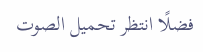فضلًا انتظر تحميل الصوت